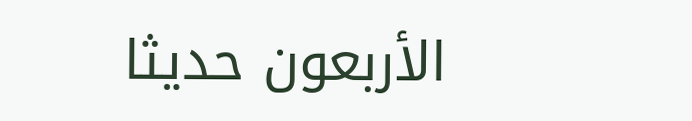الأربعون حديثا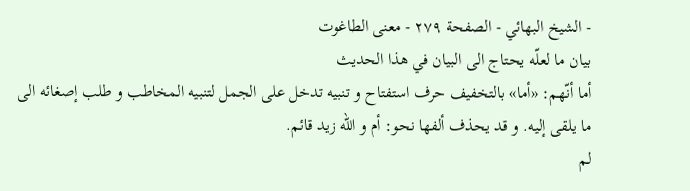- الشیخ البهائي - الصفحة ٢٧٩ - معنى الطاغوت
بيان ما لعلّه يحتاج الى البيان في هذا الحديث
أما أنّهم: «أما» بالتخفيف حرف استفتاح و تنبيه تدخل على الجمل لتنبيه المخاطب و طلب إصغائه الى ما يلقى إليه. و قد يحذف ألفها نحو: أم و اللّه زيد قائم.
لم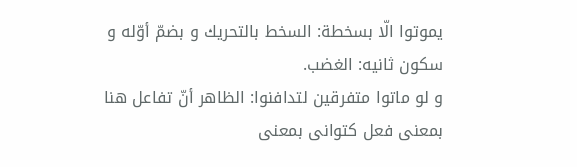يموتوا الّا بسخطة: السخط بالتحريك و بضمّ أوّله و سكون ثانيه: الغضب.
و لو ماتوا متفرقين لتدافنوا: الظاهر أنّ تفاعل هنا بمعنى فعل كتوانى بمعنى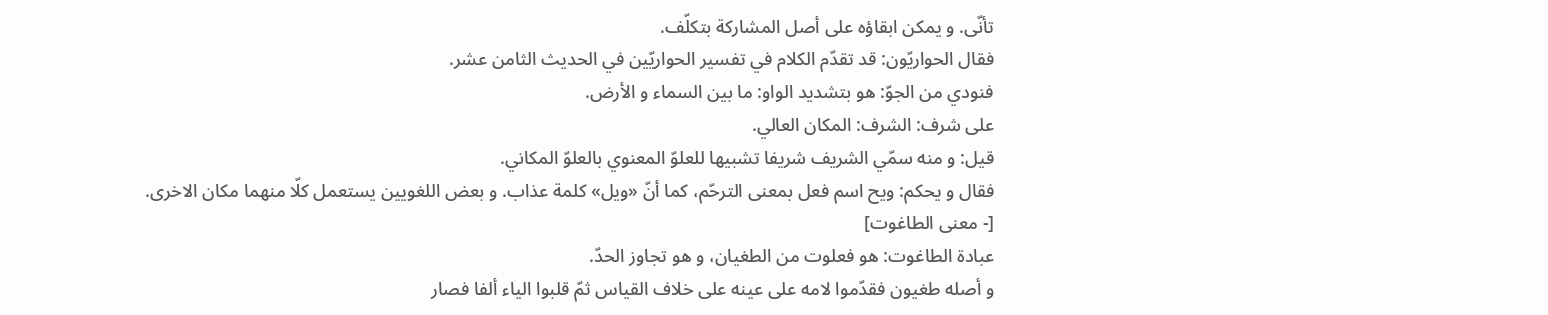تأنّى. و يمكن ابقاؤه على أصل المشاركة بتكلّف.
فقال الحواريّون: قد تقدّم الكلام في تفسير الحواريّين في الحديث الثامن عشر.
فنودي من الجوّ: هو بتشديد الواو: ما بين السماء و الأرض.
على شرف: الشرف: المكان العالي.
قيل: و منه سمّي الشريف شريفا تشبيها للعلوّ المعنوي بالعلوّ المكاني.
فقال و يحكم: ويح اسم فعل بمعنى الترحّم، كما أنّ «ويل» كلمة عذاب. و بعض اللغويين يستعمل كلّا منهما مكان الاخرى.
[- معنى الطاغوت]
عبادة الطاغوت: هو فعلوت من الطغيان، و هو تجاوز الحدّ.
و أصله طغيون فقدّموا لامه على عينه على خلاف القياس ثمّ قلبوا الياء ألفا فصار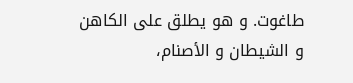طاغوت. و هو يطلق على الكاهن و الشيطان و الأصنام،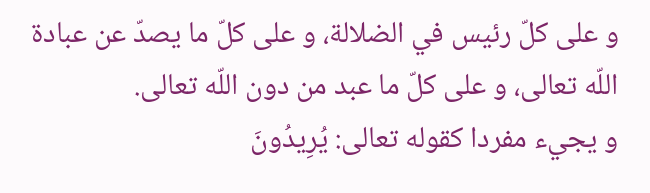و على كلّ رئيس في الضلالة، و على كلّ ما يصدّ عن عبادة اللّه تعالى، و على كلّ ما عبد من دون اللّه تعالى.
و يجيء مفردا كقوله تعالى: يُرِيدُونَ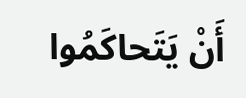أَنْ يَتَحاكَمُوا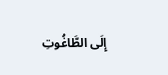إِلَى الطَّاغُوتِ